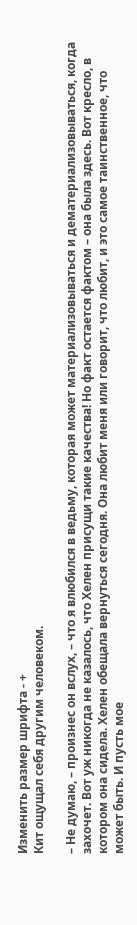Изменить размер шрифта - +
Кит ощущал себя другим человеком.

– Не думаю, – произнес он вслух, – что я влюбился в ведьму, которая может материализовываться и дематериализовываться, когда захочет. Вот уж никогда не казалось, что Хелен присущи такие качества! Но факт остается фактом – она была здесь. Вот кресло, в котором она сидела. Хелен обещала вернуться сегодня. Она любит меня или говорит, что любит, и это самое таинственное, что может быть. И пусть мое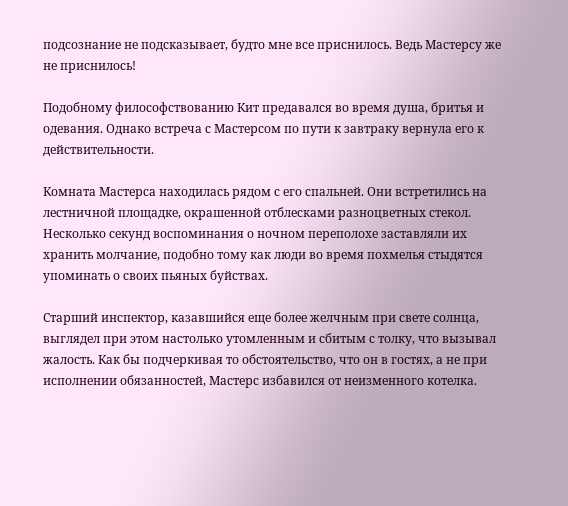подсознание не подсказывает, будто мне все приснилось. Ведь Мастерсу же не приснилось!

Подобному философствованию Кит предавался во время душа, бритья и одевания. Однако встреча с Мастерсом по пути к завтраку вернула его к действительности.

Комната Мастерса находилась рядом с его спальней. Они встретились на лестничной площадке, окрашенной отблесками разноцветных стекол. Несколько секунд воспоминания о ночном переполохе заставляли их хранить молчание, подобно тому как люди во время похмелья стыдятся упоминать о своих пьяных буйствах.

Старший инспектор, казавшийся еще более желчным при свете солнца, выглядел при этом настолько утомленным и сбитым с толку, что вызывал жалость. Как бы подчеркивая то обстоятельство, что он в гостях, а не при исполнении обязанностей, Мастерс избавился от неизменного котелка.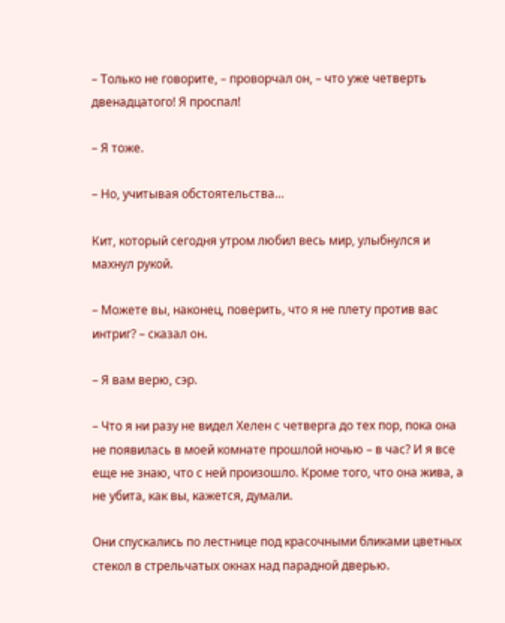– Только не говорите, – проворчал он, – что уже четверть двенадцатого! Я проспал!

– Я тоже.

– Но, учитывая обстоятельства…

Кит, который сегодня утром любил весь мир, улыбнулся и махнул рукой.

– Можете вы, наконец, поверить, что я не плету против вас интриг? – сказал он.

– Я вам верю, сэр.

– Что я ни разу не видел Хелен с четверга до тех пор, пока она не появилась в моей комнате прошлой ночью – в час? И я все еще не знаю, что с ней произошло. Кроме того, что она жива, а не убита, как вы, кажется, думали.

Они спускались по лестнице под красочными бликами цветных стекол в стрельчатых окнах над парадной дверью.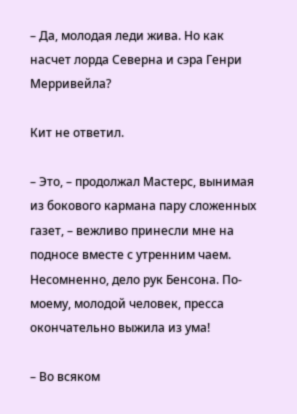– Да, молодая леди жива. Но как насчет лорда Северна и сэра Генри Мерривейла?

Кит не ответил.

– Это, – продолжал Мастерс, вынимая из бокового кармана пару сложенных газет, – вежливо принесли мне на подносе вместе с утренним чаем. Несомненно, дело рук Бенсона. По-моему, молодой человек, пресса окончательно выжила из ума!

– Во всяком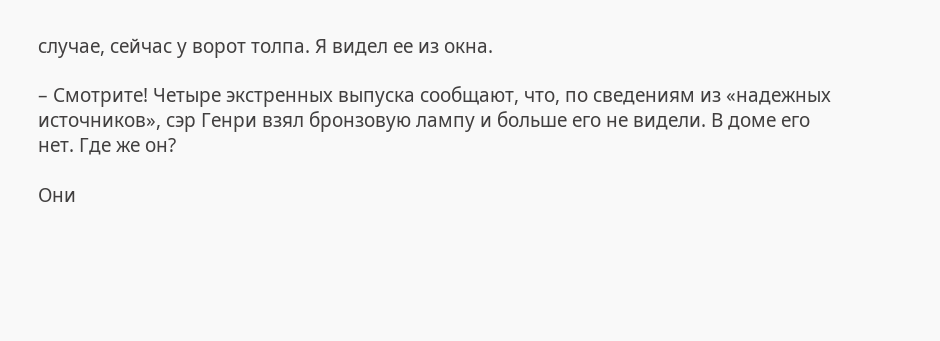случае, сейчас у ворот толпа. Я видел ее из окна.

– Смотрите! Четыре экстренных выпуска сообщают, что, по сведениям из «надежных источников», сэр Генри взял бронзовую лампу и больше его не видели. В доме его нет. Где же он?

Они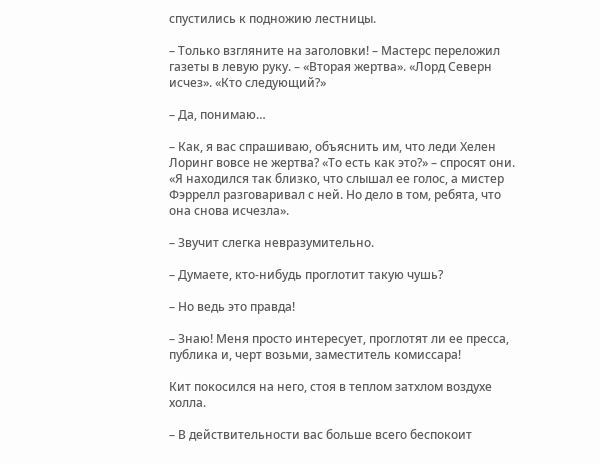спустились к подножию лестницы.

– Только взгляните на заголовки! – Мастерс переложил газеты в левую руку. – «Вторая жертва». «Лорд Северн исчез». «Кто следующий?»

– Да, понимаю…

– Как, я вас спрашиваю, объяснить им, что леди Хелен Лоринг вовсе не жертва? «То есть как это?» – спросят они. «Я находился так близко, что слышал ее голос, а мистер Фэррелл разговаривал с ней. Но дело в том, ребята, что она снова исчезла».

– Звучит слегка невразумительно.

– Думаете, кто-нибудь проглотит такую чушь?

– Но ведь это правда!

– Знаю! Меня просто интересует, проглотят ли ее пресса, публика и, черт возьми, заместитель комиссара!

Кит покосился на него, стоя в теплом затхлом воздухе холла.

– В действительности вас больше всего беспокоит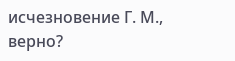исчезновение Г. М., верно?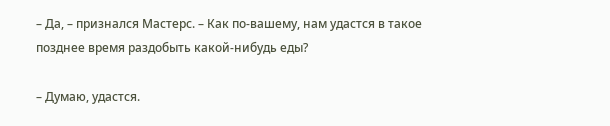– Да, – признался Мастерс. – Как по-вашему, нам удастся в такое позднее время раздобыть какой-нибудь еды?

– Думаю, удастся.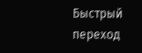Быстрый переход